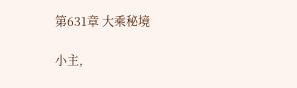第631章 大乘秘境

小主,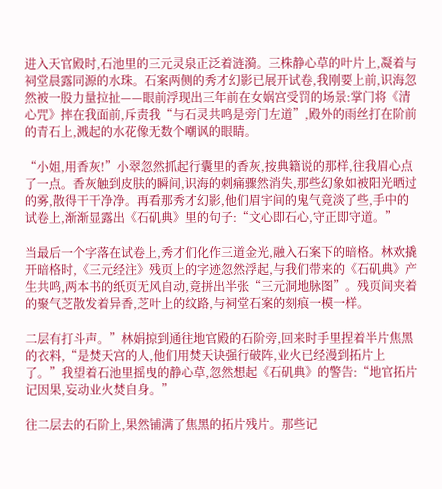进入天官殿时,石池里的三元灵泉正泛着涟漪。三株静心草的叶片上,凝着与祠堂晨露同源的水珠。石案两侧的秀才幻影已展开试卷,我刚要上前,识海忽然被一股力量拉扯——眼前浮现出三年前在女娲宫受罚的场景:掌门将《清心咒》摔在我面前,斥责我“与石灵共鸣是旁门左道”,殿外的雨丝打在阶前的青石上,溅起的水花像无数个嘲讽的眼睛。

“小姐,用香灰!”小翠忽然抓起行囊里的香灰,按典籍说的那样,往我眉心点了一点。香灰触到皮肤的瞬间,识海的刺痛骤然消失,那些幻象如被阳光晒过的雾,散得干干净净。再看那秀才幻影,他们眉宇间的鬼气竟淡了些,手中的试卷上,渐渐显露出《石矶典》里的句子:“文心即石心,守正即守道。”

当最后一个字落在试卷上,秀才们化作三道金光,融入石案下的暗格。林欢撬开暗格时,《三元经注》残页上的字迹忽然浮起,与我们带来的《石矶典》产生共鸣,两本书的纸页无风自动,竟拼出半张“三元洞地脉图”。残页间夹着的聚气芝散发着异香,芝叶上的纹路,与祠堂石案的刻痕一模一样。

二层有打斗声。”林娟掠到通往地官殿的石阶旁,回来时手里捏着半片焦黑的衣料,“是焚天宫的人,他们用焚天诀强行破阵,业火已经漫到拓片上了。”我望着石池里摇曳的静心草,忽然想起《石矶典》的警告:“地官拓片记因果,妄动业火焚自身。”

往二层去的石阶上,果然铺满了焦黑的拓片残片。那些记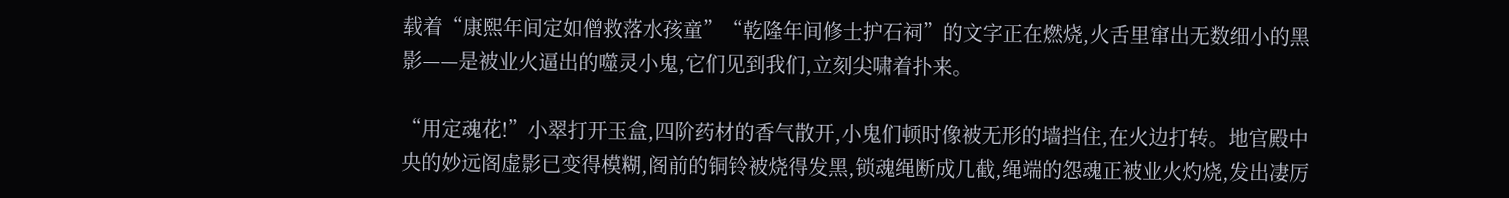载着“康熙年间定如僧救落水孩童”“乾隆年间修士护石祠”的文字正在燃烧,火舌里窜出无数细小的黑影——是被业火逼出的噬灵小鬼,它们见到我们,立刻尖啸着扑来。

“用定魂花!”小翠打开玉盒,四阶药材的香气散开,小鬼们顿时像被无形的墙挡住,在火边打转。地官殿中央的妙远阁虚影已变得模糊,阁前的铜铃被烧得发黑,锁魂绳断成几截,绳端的怨魂正被业火灼烧,发出凄厉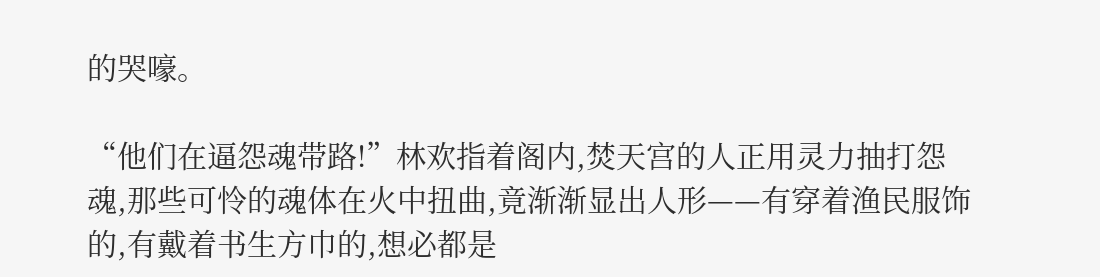的哭嚎。

“他们在逼怨魂带路!”林欢指着阁内,焚天宫的人正用灵力抽打怨魂,那些可怜的魂体在火中扭曲,竟渐渐显出人形——有穿着渔民服饰的,有戴着书生方巾的,想必都是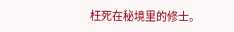枉死在秘境里的修士。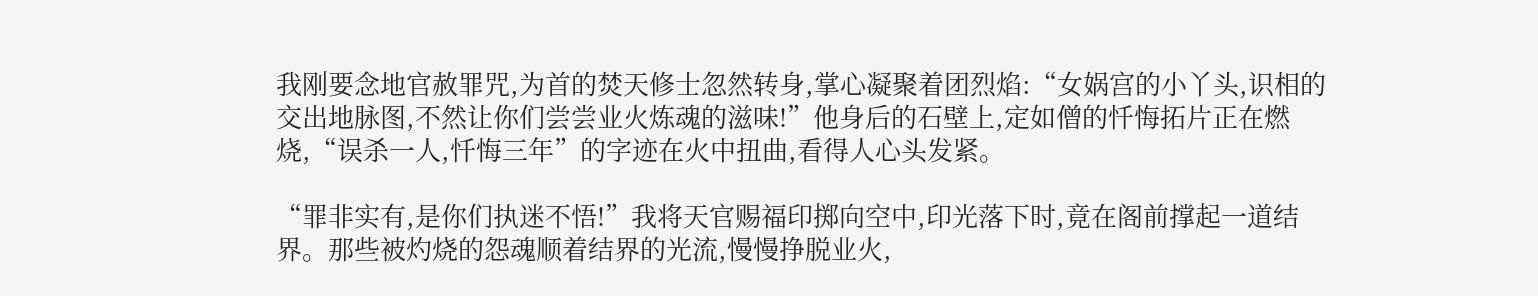我刚要念地官赦罪咒,为首的焚天修士忽然转身,掌心凝聚着团烈焰:“女娲宫的小丫头,识相的交出地脉图,不然让你们尝尝业火炼魂的滋味!”他身后的石壁上,定如僧的忏悔拓片正在燃烧,“误杀一人,忏悔三年”的字迹在火中扭曲,看得人心头发紧。

“罪非实有,是你们执迷不悟!”我将天官赐福印掷向空中,印光落下时,竟在阁前撑起一道结界。那些被灼烧的怨魂顺着结界的光流,慢慢挣脱业火,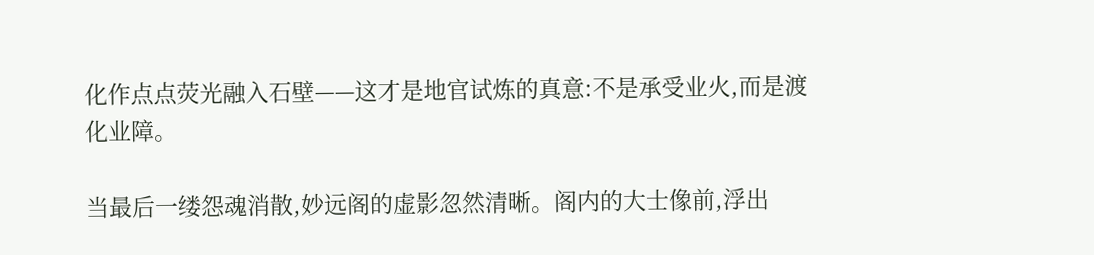化作点点荧光融入石壁——这才是地官试炼的真意:不是承受业火,而是渡化业障。

当最后一缕怨魂消散,妙远阁的虚影忽然清晰。阁内的大士像前,浮出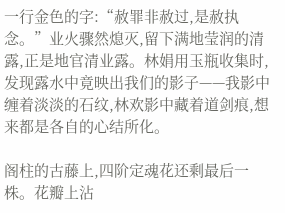一行金色的字:“赦罪非赦过,是赦执念。”业火骤然熄灭,留下满地莹润的清露,正是地官清业露。林娟用玉瓶收集时,发现露水中竟映出我们的影子——我影中缠着淡淡的石纹,林欢影中藏着道剑痕,想来都是各自的心结所化。

阁柱的古藤上,四阶定魂花还剩最后一株。花瓣上沾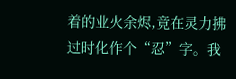着的业火余烬,竟在灵力拂过时化作个“忍”字。我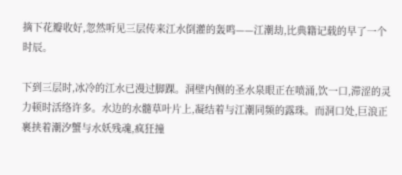摘下花瓣收好,忽然听见三层传来江水倒灌的轰鸣——江潮劫,比典籍记载的早了一个时辰。

下到三层时,冰冷的江水已漫过脚踝。洞壁内侧的圣水泉眼正在喷涌,饮一口,滞涩的灵力顿时活络许多。水边的水髓草叶片上,凝结着与江潮同频的露珠。而洞口处,巨浪正裹挟着潮汐蟹与水妖残魂,疯狂撞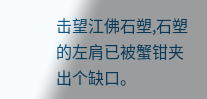击望江佛石塑,石塑的左肩已被蟹钳夹出个缺口。